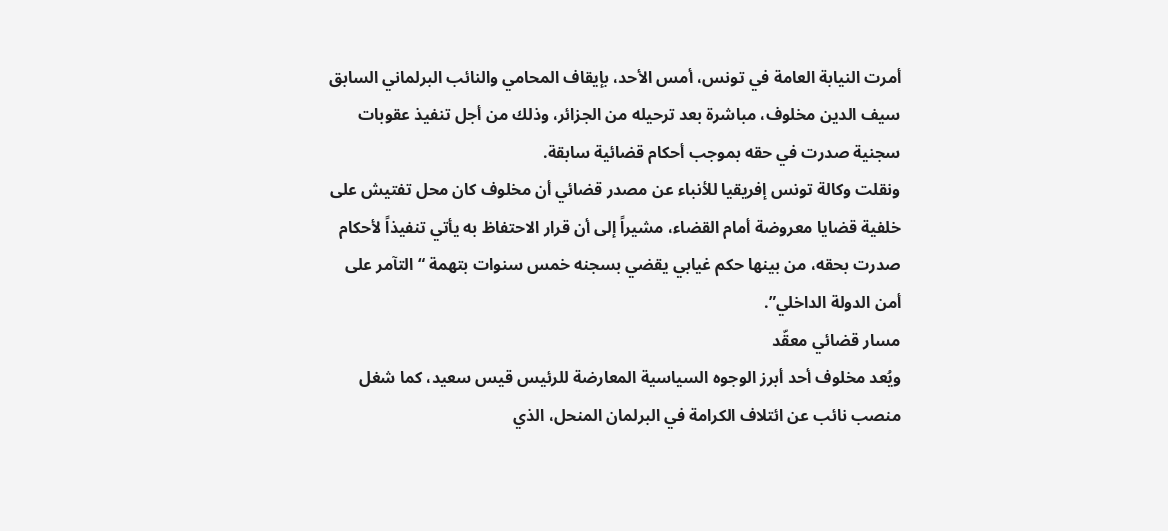أمرت النيابة العامة في تونس، أمس الأحد، بإيقاف المحامي والنائب البرلماني السابق سيف الدين مخلوف، مباشرة بعد ترحيله من الجزائر، وذلك من أجل تنفيذ عقوبات سجنية صدرت في حقه بموجب أحكام قضائية سابقة.
ونقلت وكالة تونس إفريقيا للأنباء عن مصدر قضائي أن مخلوف كان محل تفتيش على خلفية قضايا معروضة أمام القضاء، مشيراً إلى أن قرار الاحتفاظ به يأتي تنفيذاً لأحكام صدرت بحقه، من بينها حكم غيابي يقضي بسجنه خمس سنوات بتهمة “التآمر على أمن الدولة الداخلي”.
مسار قضائي معقّد
ويُعد مخلوف أحد أبرز الوجوه السياسية المعارضة للرئيس قيس سعيد، كما شغل منصب نائب عن ائتلاف الكرامة في البرلمان المنحل، الذي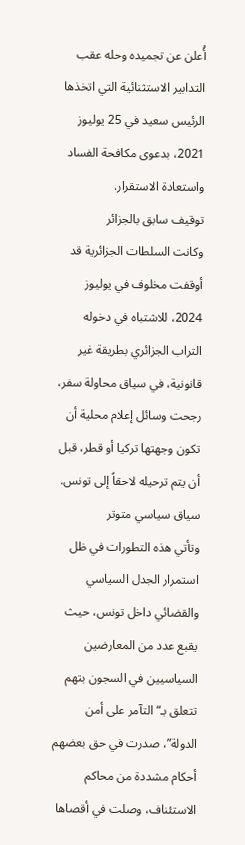أُعلن عن تجميده وحله عقب التدابير الاستثنائية التي اتخذها الرئيس سعيد في 25 يوليوز 2021، بدعوى مكافحة الفساد واستعادة الاستقرار.
توقيف سابق بالجزائر
وكانت السلطات الجزائرية قد أوقفت مخلوف في يوليوز 2024، للاشتباه في دخوله التراب الجزائري بطريقة غير قانونية، في سياق محاولة سفر، رجحت وسائل إعلام محلية أن تكون وجهتها تركيا أو قطر، قبل أن يتم ترحيله لاحقاً إلى تونس.
سياق سياسي متوتر
وتأتي هذه التطورات في ظل استمرار الجدل السياسي والقضائي داخل تونس، حيث يقبع عدد من المعارضين السياسيين في السجون بتهم تتعلق بـ“التآمر على أمن الدولة”، صدرت في حق بعضهم أحكام مشددة من محاكم الاستئناف، وصلت في أقصاها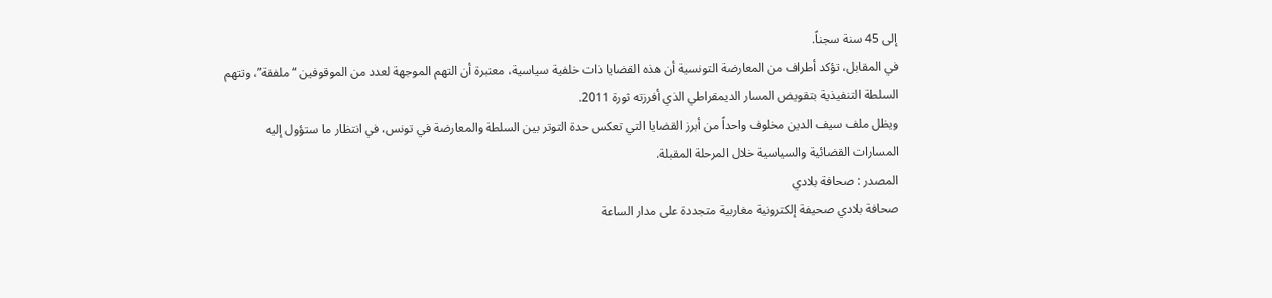إلى 45 سنة سجناً.
في المقابل، تؤكد أطراف من المعارضة التونسية أن هذه القضايا ذات خلفية سياسية، معتبرة أن التهم الموجهة لعدد من الموقوفين “ملفقة”، وتتهم السلطة التنفيذية بتقويض المسار الديمقراطي الذي أفرزته ثورة 2011.
ويظل ملف سيف الدين مخلوف واحداً من أبرز القضايا التي تعكس حدة التوتر بين السلطة والمعارضة في تونس، في انتظار ما ستؤول إليه المسارات القضائية والسياسية خلال المرحلة المقبلة.
المصدر : صحافة بلادي
صحافة بلادي صحيفة إلكترونية مغاربية متجددة على مدار الساعة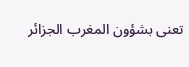تعنى بشؤون المغرب الجزائر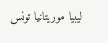ليبيا موريتانيا تونس